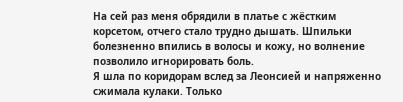На сей раз меня обрядили в платье с жёстким корсетом, отчего стало трудно дышать. Шпильки болезненно впились в волосы и кожу, но волнение позволило игнорировать боль.
Я шла по коридорам вслед за Леонсией и напряженно сжимала кулаки. Только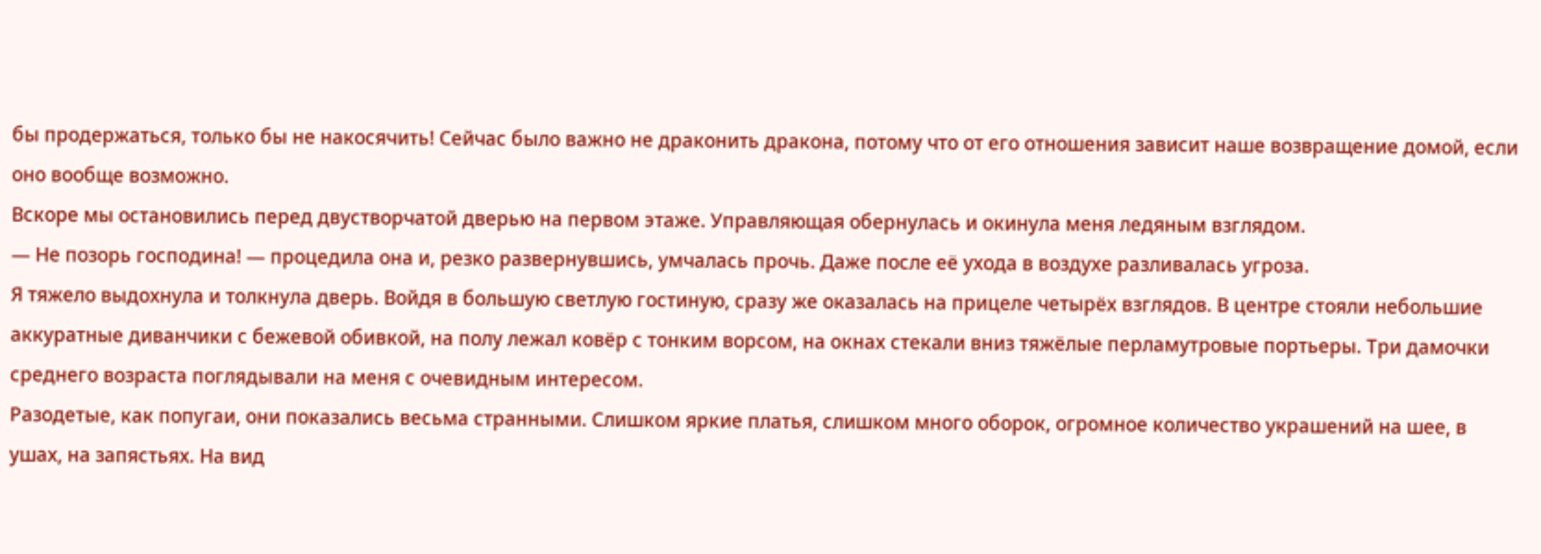бы продержаться, только бы не накосячить! Сейчас было важно не драконить дракона, потому что от его отношения зависит наше возвращение домой, если оно вообще возможно.
Вскоре мы остановились перед двустворчатой дверью на первом этаже. Управляющая обернулась и окинула меня ледяным взглядом.
— Не позорь господина! — процедила она и, резко развернувшись, умчалась прочь. Даже после её ухода в воздухе разливалась угроза.
Я тяжело выдохнула и толкнула дверь. Войдя в большую светлую гостиную, сразу же оказалась на прицеле четырёх взглядов. В центре стояли небольшие аккуратные диванчики с бежевой обивкой, на полу лежал ковёр с тонким ворсом, на окнах стекали вниз тяжёлые перламутровые портьеры. Три дамочки среднего возраста поглядывали на меня с очевидным интересом.
Разодетые, как попугаи, они показались весьма странными. Слишком яркие платья, слишком много оборок, огромное количество украшений на шее, в ушах, на запястьях. На вид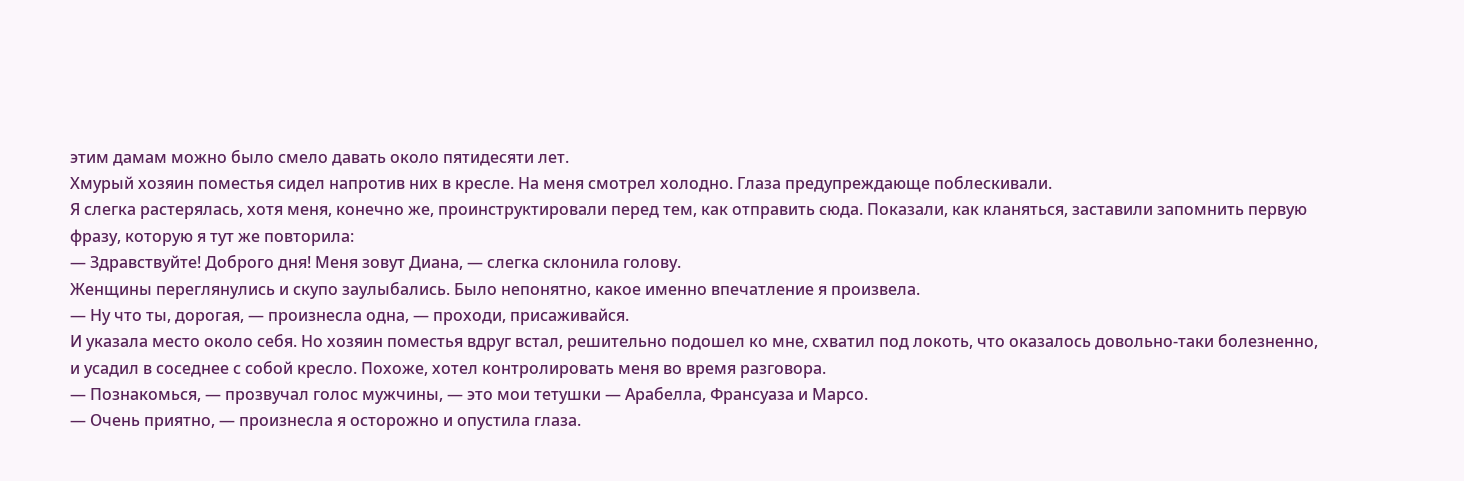этим дамам можно было смело давать около пятидесяти лет.
Хмурый хозяин поместья сидел напротив них в кресле. На меня смотрел холодно. Глаза предупреждающе поблескивали.
Я слегка растерялась, хотя меня, конечно же, проинструктировали перед тем, как отправить сюда. Показали, как кланяться, заставили запомнить первую фразу, которую я тут же повторила:
— Здравствуйте! Доброго дня! Меня зовут Диана, — слегка склонила голову.
Женщины переглянулись и скупо заулыбались. Было непонятно, какое именно впечатление я произвела.
— Ну что ты, дорогая, — произнесла одна, — проходи, присаживайся.
И указала место около себя. Но хозяин поместья вдруг встал, решительно подошел ко мне, схватил под локоть, что оказалось довольно-таки болезненно, и усадил в соседнее с собой кресло. Похоже, хотел контролировать меня во время разговора.
— Познакомься, — прозвучал голос мужчины, — это мои тетушки — Арабелла, Франсуаза и Марсо.
— Очень приятно, — произнесла я осторожно и опустила глаза.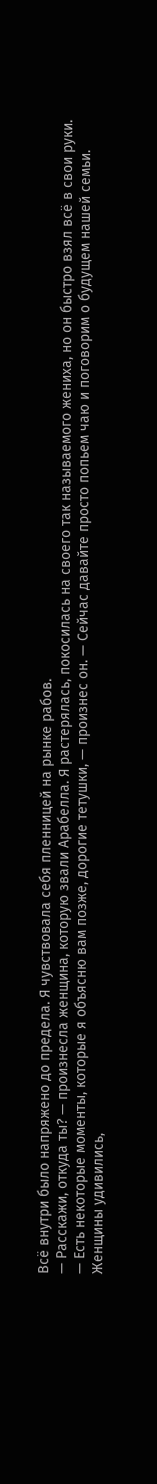Всё внутри было напряжено до предела. Я чувствовала себя пленницей на рынке рабов.
— Расскажи, откуда ты? — произнесла женщина, которую звали Арабелла. Я растерялась, покосилась на своего так называемого жениха, но он быстро взял всё в свои руки.
— Есть некоторые моменты, которые я объясню вам позже, дорогие тетушки, — произнес он. — Сейчас давайте просто попьем чаю и поговорим о будущем нашей семьи.
Женщины удивились,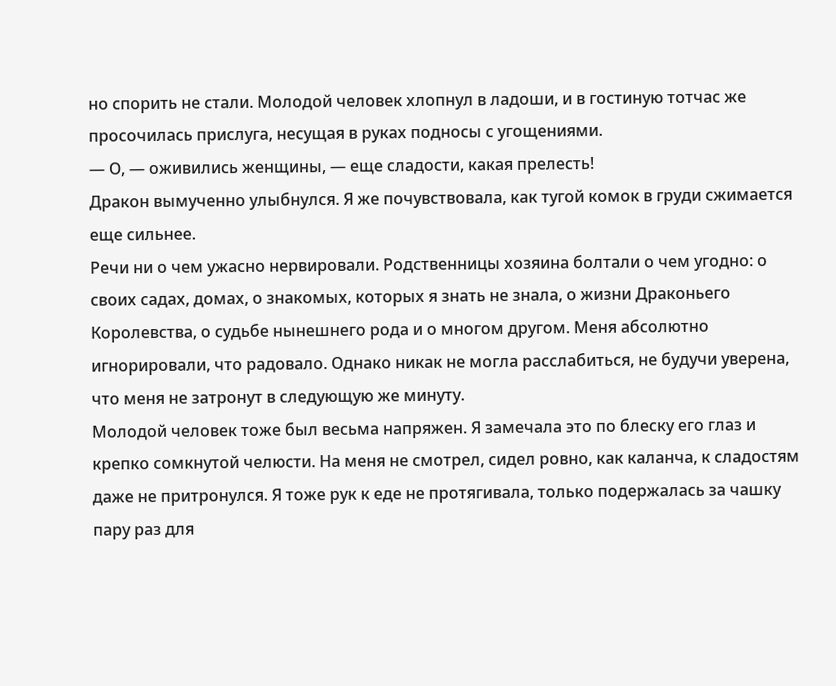но спорить не стали. Молодой человек хлопнул в ладоши, и в гостиную тотчас же просочилась прислуга, несущая в руках подносы с угощениями.
— О, — оживились женщины, — еще сладости, какая прелесть!
Дракон вымученно улыбнулся. Я же почувствовала, как тугой комок в груди сжимается еще сильнее.
Речи ни о чем ужасно нервировали. Родственницы хозяина болтали о чем угодно: о своих садах, домах, о знакомых, которых я знать не знала, о жизни Драконьего Королевства, о судьбе нынешнего рода и о многом другом. Меня абсолютно игнорировали, что радовало. Однако никак не могла расслабиться, не будучи уверена, что меня не затронут в следующую же минуту.
Молодой человек тоже был весьма напряжен. Я замечала это по блеску его глаз и крепко сомкнутой челюсти. На меня не смотрел, сидел ровно, как каланча, к сладостям даже не притронулся. Я тоже рук к еде не протягивала, только подержалась за чашку пару раз для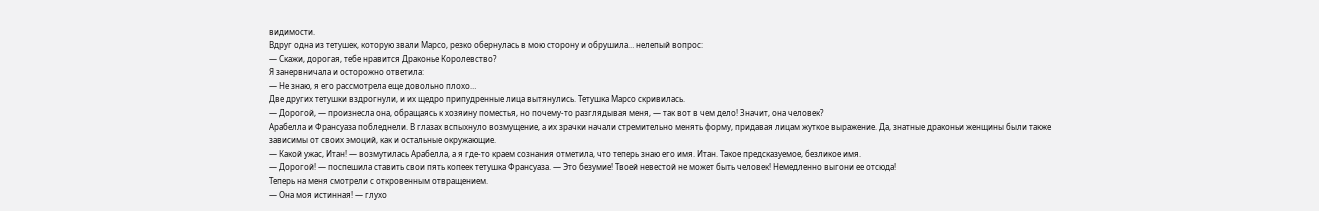видимости.
Вдруг одна из тетушек, которую звали Марсо, резко обернулась в мою сторону и обрушила… нелепый вопрос:
— Скажи, дорогая, тебе нравится Драконье Королевство?
Я занервничала и осторожно ответила:
— Не знаю, я его рассмотрела еще довольно плохо…
Две других тетушки вздрогнули, и их щедро припудренные лица вытянулись. Тетушка Марсо скривилась.
— Дорогой, — произнесла она, обращаясь к хозяину поместья, но почему-то разглядывая меня, — так вот в чем дело! Значит, она человек?
Арабелла и Франсуаза побледнели. В глазах вспыхнуло возмущение, а их зрачки начали стремительно менять форму, придавая лицам жуткое выражение. Да, знатные драконьи женщины были также зависимы от своих эмоций, как и остальные окружающие.
— Какой ужас, Итан! — возмутилась Арабелла, а я где-то краем сознания отметила, что теперь знаю его имя. Итан. Такое предсказуемое, безликое имя.
— Дорогой! — поспешила ставить свои пять копеек тетушка Франсуаза. — Это безумие! Твоей невестой не может быть человек! Немедленно выгони ее отсюда!
Теперь на меня смотрели с откровенным отвращением.
— Она моя истинная! — глухо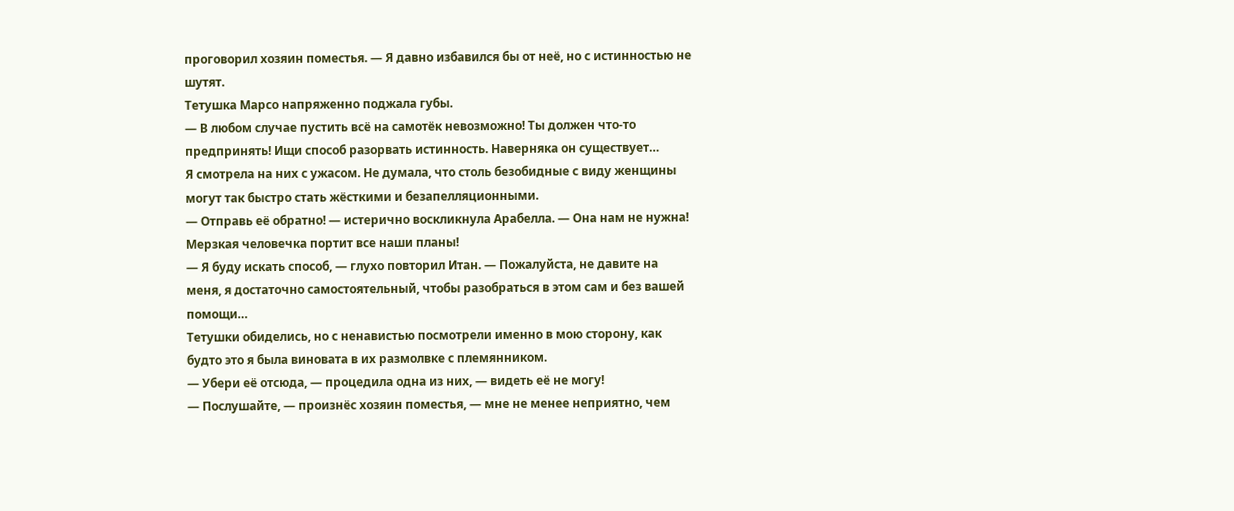проговорил хозяин поместья. — Я давно избавился бы от неё, но с истинностью не шутят.
Тетушка Марсо напряженно поджала губы.
— В любом случае пустить всё на самотёк невозможно! Ты должен что-то предпринять! Ищи способ разорвать истинность. Наверняка он существует…
Я смотрела на них с ужасом. Не думала, что столь безобидные с виду женщины могут так быстро стать жёсткими и безапелляционными.
— Отправь её обратно! — истерично воскликнула Арабелла. — Она нам не нужна! Мерзкая человечка портит все наши планы!
— Я буду искать способ, — глухо повторил Итан. — Пожалуйста, не давите на меня, я достаточно самостоятельный, чтобы разобраться в этом сам и без вашей помощи…
Тетушки обиделись, но с ненавистью посмотрели именно в мою сторону, как будто это я была виновата в их размолвке с племянником.
— Убери её отсюда, — процедила одна из них, — видеть её не могу!
— Послушайте, — произнёс хозяин поместья, — мне не менее неприятно, чем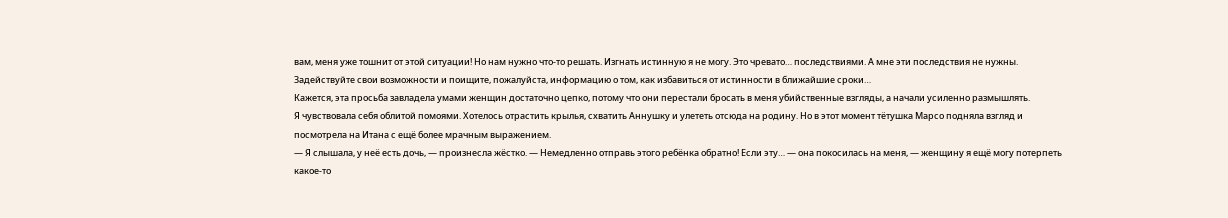вам, меня уже тошнит от этой ситуации! Но нам нужно что-то решать. Изгнать истинную я не могу. Это чревато… последствиями. А мне эти последствия не нужны. Задействуйте свои возможности и поищите, пожалуйста, информацию о том, как избавиться от истинности в ближайшие сроки…
Кажется, эта просьба завладела умами женщин достаточно цепко, потому что они перестали бросать в меня убийственные взгляды, а начали усиленно размышлять.
Я чувствовала себя облитой помоями. Хотелось отрастить крылья, схватить Аннушку и улететь отсюда на родину. Но в этот момент тётушка Марсо подняла взгляд и посмотрела на Итана с ещё более мрачным выражением.
— Я слышала, у неё есть дочь, — произнесла жёстко. — Немедленно отправь этого ребёнка обратно! Если эту… — она покосилась на меня, — женщину я ещё могу потерпеть какое-то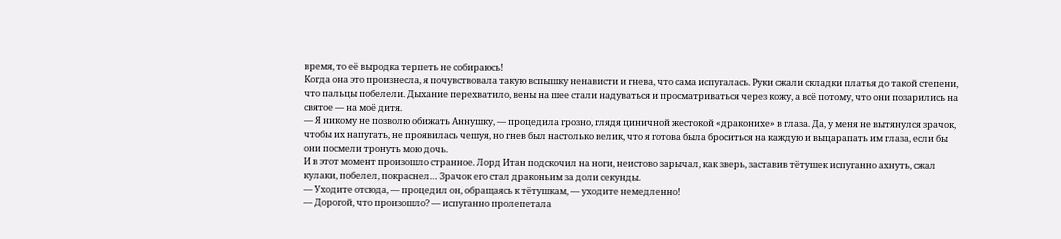время, то её выродка терпеть не собираюсь!
Когда она это произнесла, я почувствовала такую вспышку ненависти и гнева, что сама испугалась. Руки сжали складки платья до такой степени, что пальцы побелели. Дыхание перехватило, вены на шее стали надуваться и просматриваться через кожу, а всё потому, что они позарились на святое — на моё дитя.
— Я никому не позволю обижать Аннушку, — процедила грозно, глядя циничной жестокой «драконихе» в глаза. Да, у меня не вытянулся зрачок, чтобы их напугать, не проявилась чешуя, но гнев был настолько велик, что я готова была броситься на каждую и выцарапать им глаза, если бы они посмели тронуть мою дочь.
И в этот момент произошло странное. Лорд Итан подскочил на ноги, неистово зарычал, как зверь, заставив тётушек испуганно ахнуть, сжал кулаки, побелел, покраснел… Зрачок его стал драконьим за доли секунды.
— Уходите отсюда, — процедил он, обращаясь к тётушкам, — уходите немедленно!
— Дорогой, что произошло? — испуганно пролепетала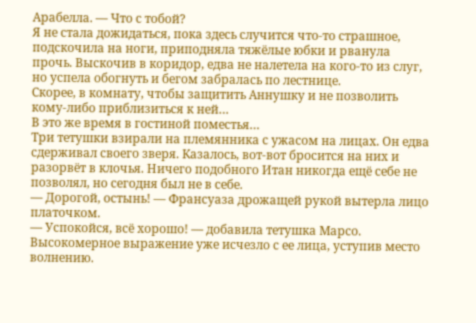Арабелла. — Что с тобой?
Я не стала дожидаться, пока здесь случится что-то страшное, подскочила на ноги, приподняла тяжёлые юбки и рванула прочь. Выскочив в коридор, едва не налетела на кого-то из слуг, но успела обогнуть и бегом забралась по лестнице.
Скорее, в комнату, чтобы защитить Аннушку и не позволить кому-либо приблизиться к ней…
В это же время в гостиной поместья…
Три тетушки взирали на племянника с ужасом на лицах. Он едва сдерживал своего зверя. Казалось, вот-вот бросится на них и разорвёт в клочья. Ничего подобного Итан никогда ещё себе не позволял, но сегодня был не в себе.
— Дорогой, остынь! — Франсуаза дрожащей рукой вытерла лицо платочком.
— Успокойся, всё хорошо! — добавила тетушка Марсо. Высокомерное выражение уже исчезло с ее лица, уступив место волнению.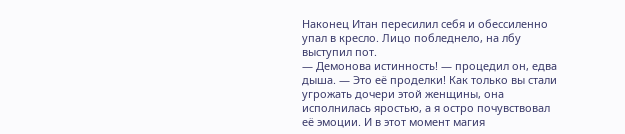Наконец Итан пересилил себя и обессиленно упал в кресло. Лицо побледнело, на лбу выступил пот.
— Демонова истинность! — процедил он, едва дыша. — Это её проделки! Как только вы стали угрожать дочери этой женщины, она исполнилась яростью, а я остро почувствовал её эмоции. И в этот момент магия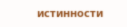истинности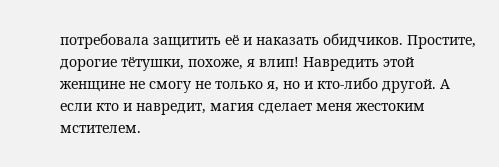потребовала защитить её и наказать обидчиков. Простите, дорогие тётушки, похоже, я влип! Навредить этой женщине не смогу не только я, но и кто-либо другой. А если кто и навредит, магия сделает меня жестоким мстителем.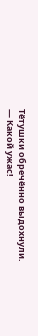Тётушки обречённо выдохнули.
— Какой ужас!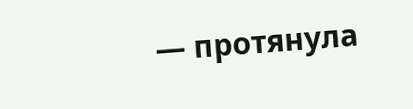— протянула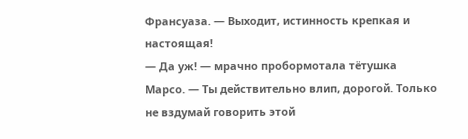Франсуаза. — Выходит, истинность крепкая и настоящая!
— Да уж! — мрачно пробормотала тётушка Марсо. — Ты действительно влип, дорогой. Только не вздумай говорить этой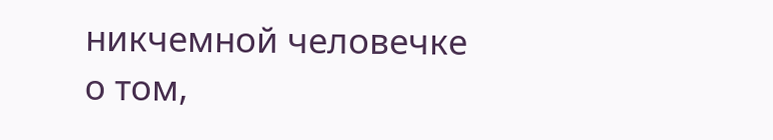никчемной человечке о том,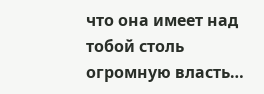что она имеет над тобой столь огромную власть…